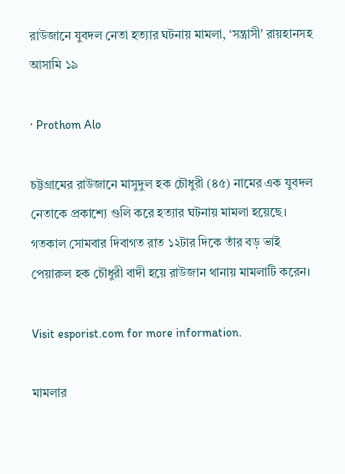রাউজানে যুবদল নেতা হত্যার ঘটনায় মামলা, ‘সন্ত্রাসী’ রায়হানসহ আসামি ১৯

· Prothom Alo

চট্টগ্রামের রাউজানে মাসুদুল হক চৌধুরী (৪৫) নামের এক যুবদল নেতাকে প্রকাশ্যে গুলি করে হত্যার ঘটনায় মামলা হয়েছে। গতকাল সোমবার দিবাগত রাত ১২টার দিকে তাঁর বড় ভাই পেয়ারুল হক চৌধুরী বাদী হয়ে রাউজান থানায় মামলাটি করেন।

Visit esporist.com for more information.

মামলার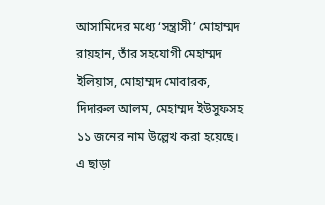আসামিদের মধ্যে ‘সন্ত্রাসী’ মোহাম্মদ রায়হান, তাঁর সহযোগী মেহাম্মদ ইলিয়াস, মোহাম্মদ মোবারক, দিদারুল আলম, মেহাম্মদ ইউসুফসহ ১১ জনের নাম উল্লেখ করা হয়েছে। এ ছাড়া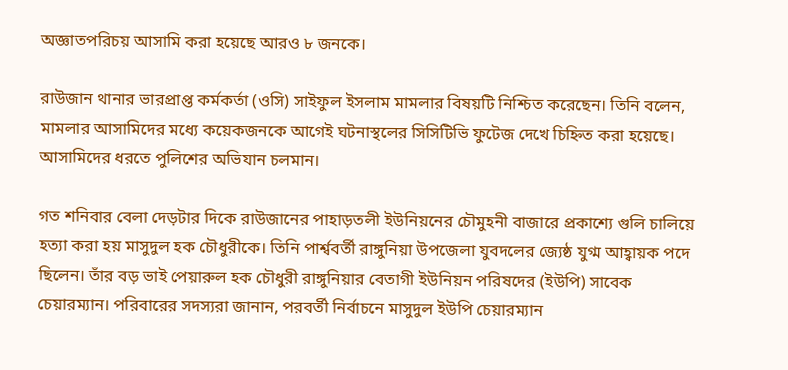অজ্ঞাতপরিচয় আসামি করা হয়েছে আরও ৮ জনকে।

রাউজান থানার ভারপ্রাপ্ত কর্মকর্তা (ওসি) সাইফুল ইসলাম মামলার বিষয়টি নিশ্চিত করেছেন। তিনি বলেন, মামলার আসামিদের মধ্যে কয়েকজনকে আগেই ঘটনাস্থলের সিসিটিভি ফুটেজ দেখে চিহ্নিত করা হয়েছে। আসামিদের ধরতে পুলিশের অভিযান চলমান।

গত শনিবার বেলা দেড়টার দিকে রাউজানের পাহাড়তলী ইউনিয়নের চৌমুহনী বাজারে প্রকাশ্যে গুলি চালিয়ে হত্যা করা হয় মাসুদুল হক চৌধুরীকে। তিনি পার্শ্ববর্তী রাঙ্গুনিয়া উপজেলা যুবদলের জ্যেষ্ঠ যুগ্ম আহ্বায়ক পদে ছিলেন। তাঁর বড় ভাই পেয়ারুল হক চৌধুরী রাঙ্গুনিয়ার বেতাগী ইউনিয়ন পরিষদের (ইউপি) সাবেক চেয়ারম্যান। পরিবারের সদস্যরা জানান, পরবর্তী নির্বাচনে মাসুদুল ইউপি চেয়ারম্যান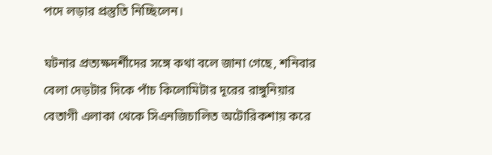পদে লড়ার প্রস্তুতি নিচ্ছিলেন।

ঘটনার প্রত্যক্ষদর্শীদের সঙ্গে কথা বলে জানা গেছে, শনিবার বেলা দেড়টার দিকে পাঁচ কিলোমিটার দূরের রাঙ্গুনিয়ার বেতাগী এলাকা থেকে সিএনজিচালিত অটোরিকশায় করে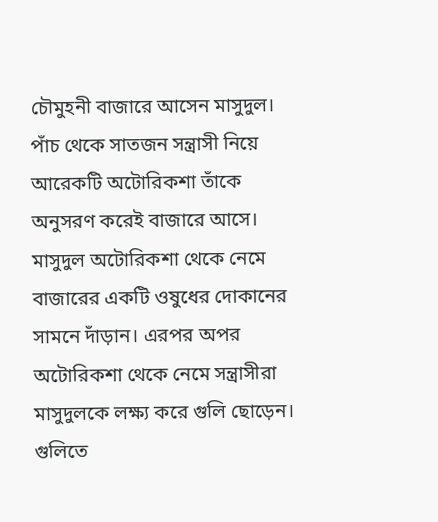চৌমুহনী বাজারে আসেন মাসুদুল। পাঁচ থেকে সাতজন সন্ত্রাসী নিয়ে আরেকটি অটোরিকশা তাঁকে অনুসরণ করেই বাজারে আসে। মাসুদুল অটোরিকশা থেকে নেমে বাজারের একটি ওষুধের দোকানের সামনে দাঁড়ান। এরপর অপর অটোরিকশা থেকে নেমে সন্ত্রাসীরা মাসুদুলকে লক্ষ্য করে গুলি ছোড়েন। গুলিতে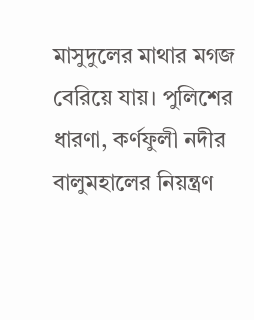মাসুদুলের মাথার মগজ বেরিয়ে যায়। পুলিশের ধারণা, কর্ণফুলী নদীর বালুমহালের নিয়ন্ত্রণ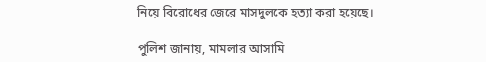নিয়ে বিরোধের জেরে মাসদুলকে হত্যা করা হয়েছে।

পুলিশ জানায়, মামলার আসামি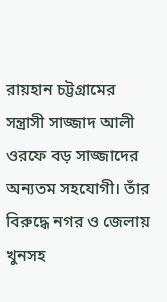রায়হান চট্টগ্রামের সন্ত্রাসী সাজ্জাদ আলী ওরফে বড় সাজ্জাদের অন্যতম সহযোগী। তাঁর বিরুদ্ধে নগর ও জেলায় খুনসহ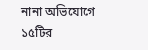নানা অভিযোগে ১৫টির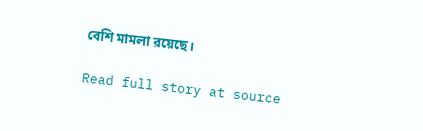বেশি মামলা রয়েছে।

Read full story at source